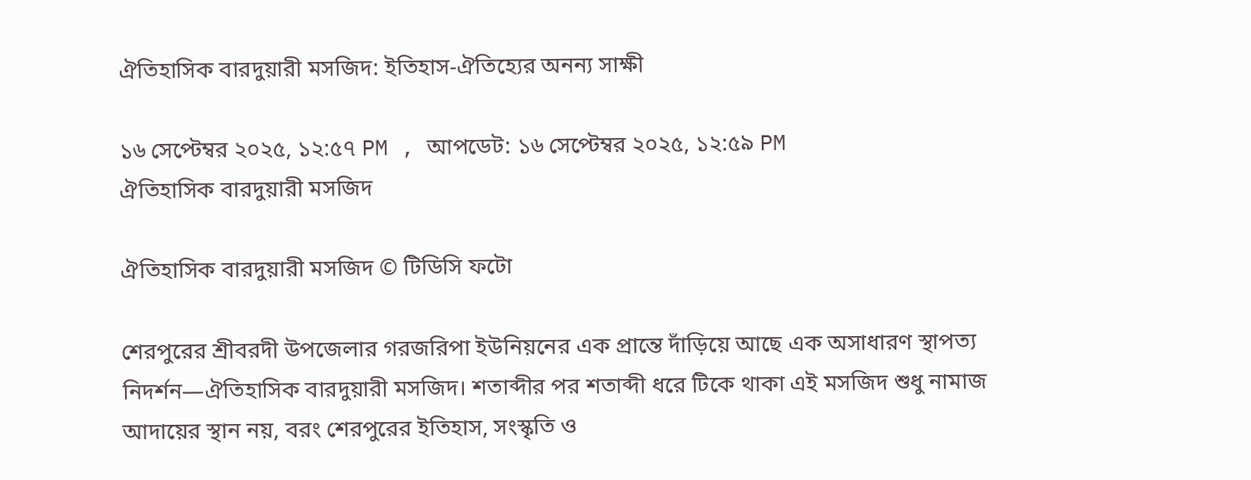ঐতিহাসিক বারদুয়ারী মসজিদ: ইতিহাস-ঐতিহ্যের অনন্য সাক্ষী

১৬ সেপ্টেম্বর ২০২৫, ১২:৫৭ PM , আপডেট: ১৬ সেপ্টেম্বর ২০২৫, ১২:৫৯ PM
ঐতিহাসিক বারদুয়ারী মসজিদ

ঐতিহাসিক বারদুয়ারী মসজিদ © টিডিসি ফটো

শেরপুরের শ্রীবরদী উপজেলার গরজরিপা ইউনিয়নের এক প্রান্তে দাঁড়িয়ে আছে এক অসাধারণ স্থাপত্য নিদর্শন—ঐতিহাসিক বারদুয়ারী মসজিদ। শতাব্দীর পর শতাব্দী ধরে টিকে থাকা এই মসজিদ শুধু নামাজ আদায়ের স্থান নয়, বরং শেরপুরের ইতিহাস, সংস্কৃতি ও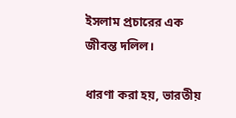ইসলাম প্রচারের এক জীবন্ত দলিল।

ধারণা করা হয়, ভারতীয়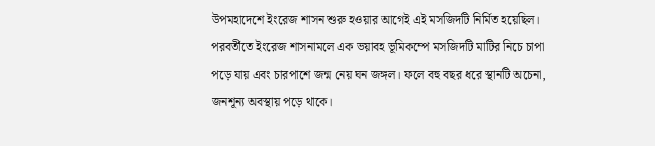উপমহাদেশে ইংরেজ শাসন শুরু হওয়ার আগেই এই মসজিদটি নির্মিত হয়েছিল। পরবর্তীতে ইংরেজ শাসনামলে এক ভয়াবহ ভূমিকম্পে মসজিদটি মাটির নিচে চাপা পড়ে যায় এবং চারপাশে জন্ম নেয় ঘন জঙ্গল। ফলে বহু বছর ধরে স্থানটি অচেনা, জনশূন্য অবস্থায় পড়ে থাকে।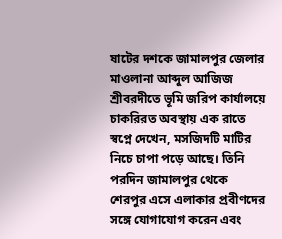ষাটের দশকে জামালপুর জেলার মাওলানা আব্দুল আজিজ শ্রীবরদীতে ভূমি জরিপ কার্যালয়ে চাকরিরত অবস্থায় এক রাতে স্বপ্নে দেখেন, মসজিদটি মাটির নিচে চাপা পড়ে আছে। তিনি পরদিন জামালপুর থেকে শেরপুর এসে এলাকার প্রবীণদের সঙ্গে যোগাযোগ করেন এবং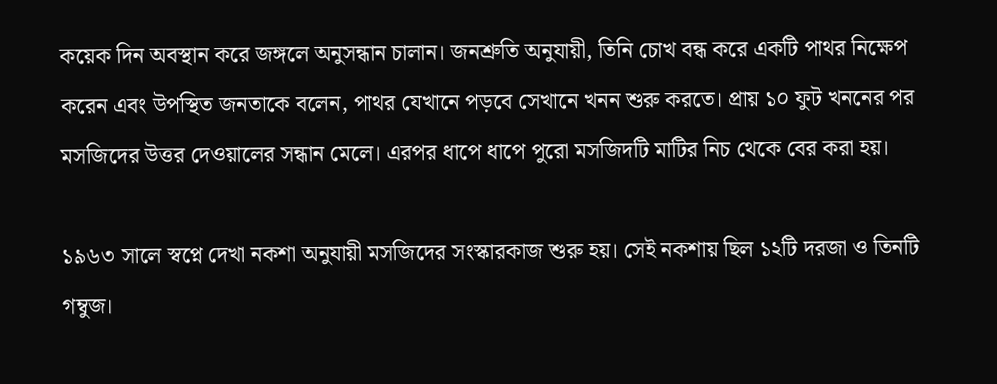কয়েক দিন অবস্থান করে জঙ্গলে অনুসন্ধান চালান। জনশ্রুতি অনুযায়ী, তিনি চোখ বন্ধ করে একটি পাথর নিক্ষেপ করেন এবং উপস্থিত জনতাকে বলেন, পাথর যেখানে পড়বে সেখানে খনন শুরু করতে। প্রায় ১০ ফুট খননের পর মসজিদের উত্তর দেওয়ালের সন্ধান মেলে। এরপর ধাপে ধাপে পুরো মসজিদটি মাটির নিচ থেকে বের করা হয়।

১৯৬৩ সালে স্বপ্নে দেখা নকশা অনুযায়ী মসজিদের সংস্কারকাজ শুরু হয়। সেই নকশায় ছিল ১২টি দরজা ও তিনটি গম্বুজ।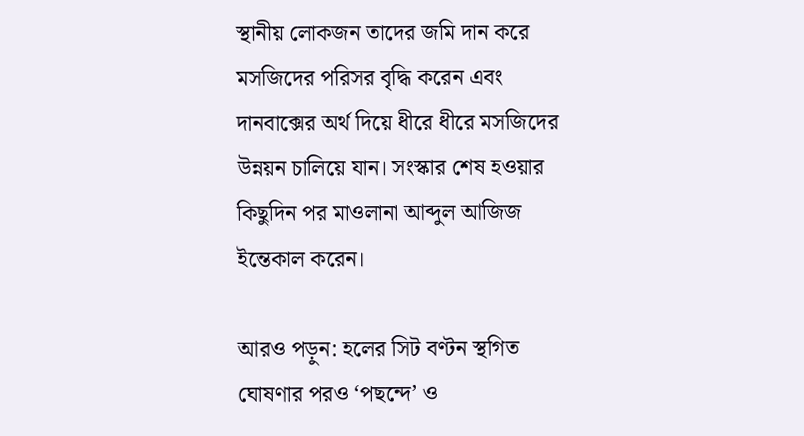স্থানীয় লোকজন তাদের জমি দান করে মসজিদের পরিসর বৃদ্ধি করেন এবং দানবাক্সের অর্থ দিয়ে ধীরে ধীরে মসজিদের উন্নয়ন চালিয়ে যান। সংস্কার শেষ হওয়ার কিছুদিন পর মাওলানা আব্দুল আজিজ ইন্তেকাল করেন।

আরও পড়ুন: হলের সিট বণ্টন স্থগিত ঘোষণার পরও ‘পছন্দে’ ও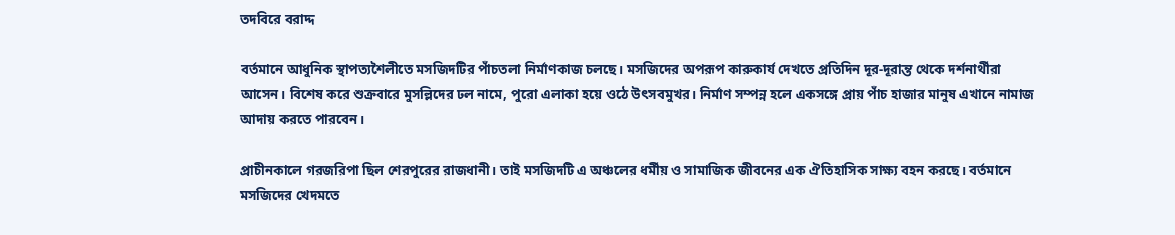তদবিরে বরাদ্দ

বর্তমানে আধুনিক স্থাপত্যশৈলীতে মসজিদটির পাঁচতলা নির্মাণকাজ চলছে। মসজিদের অপরূপ কারুকার্য দেখতে প্রতিদিন দূর-দূরান্ত থেকে দর্শনার্থীরা আসেন। বিশেষ করে শুক্রবারে মুসল্লিদের ঢল নামে, পুরো এলাকা হয়ে ওঠে উৎসবমুখর। নির্মাণ সম্পন্ন হলে একসঙ্গে প্রায় পাঁচ হাজার মানুষ এখানে নামাজ আদায় করতে পারবেন।

প্রাচীনকালে গরজরিপা ছিল শেরপুরের রাজধানী। তাই মসজিদটি এ অঞ্চলের ধর্মীয় ও সামাজিক জীবনের এক ঐতিহাসিক সাক্ষ্য বহন করছে। বর্তমানে মসজিদের খেদমতে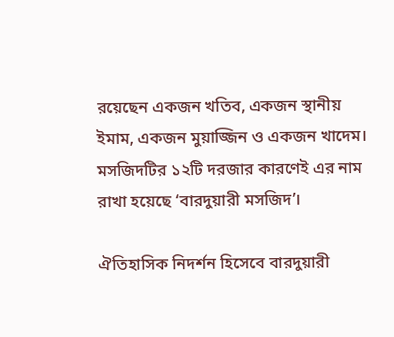রয়েছেন একজন খতিব, একজন স্থানীয় ইমাম, একজন মুয়াজ্জিন ও একজন খাদেম। মসজিদটির ১২টি দরজার কারণেই এর নাম রাখা হয়েছে ‘বারদুয়ারী মসজিদ’।

ঐতিহাসিক নিদর্শন হিসেবে বারদুয়ারী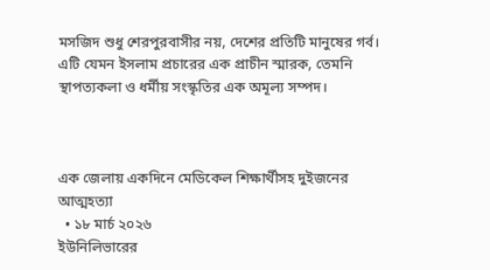মসজিদ শুধু শেরপুরবাসীর নয়, দেশের প্রতিটি মানুষের গর্ব। এটি যেমন ইসলাম প্রচারের এক প্রাচীন স্মারক, তেমনি স্থাপত্যকলা ও ধর্মীয় সংস্কৃতির এক অমূল্য সম্পদ।



এক জেলায় একদিনে মেডিকেল শিক্ষার্থীসহ দুইজনের আত্মহত্যা
  • ১৮ মার্চ ২০২৬
ইউনিলিভারের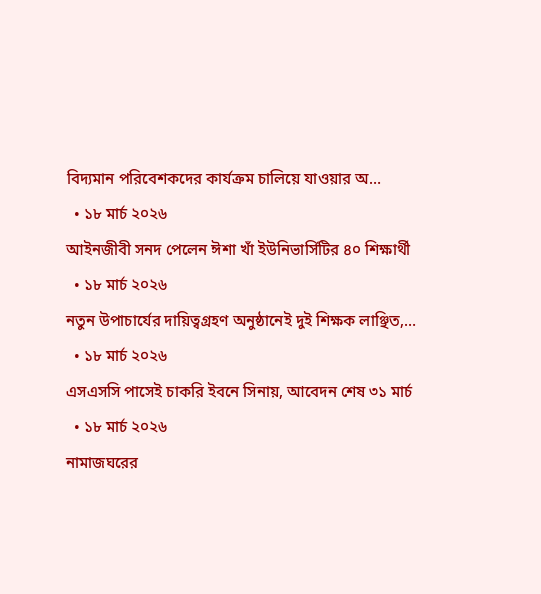বিদ্যমান পরিবেশকদের কার্যক্রম চালিয়ে যাওয়ার অ…
  • ১৮ মার্চ ২০২৬
আইনজীবী সনদ পেলেন ঈশা খাঁ ইউনিভার্সিটির ৪০ শিক্ষার্থী
  • ১৮ মার্চ ২০২৬
নতুন উপাচার্যের দায়িত্বগ্রহণ অনুষ্ঠানেই দুই শিক্ষক লাঞ্ছিত,…
  • ১৮ মার্চ ২০২৬
এসএসসি পাসেই চাকরি ইবনে সিনায়, আবেদন শেষ ৩১ মার্চ
  • ১৮ মার্চ ২০২৬
নামাজঘরের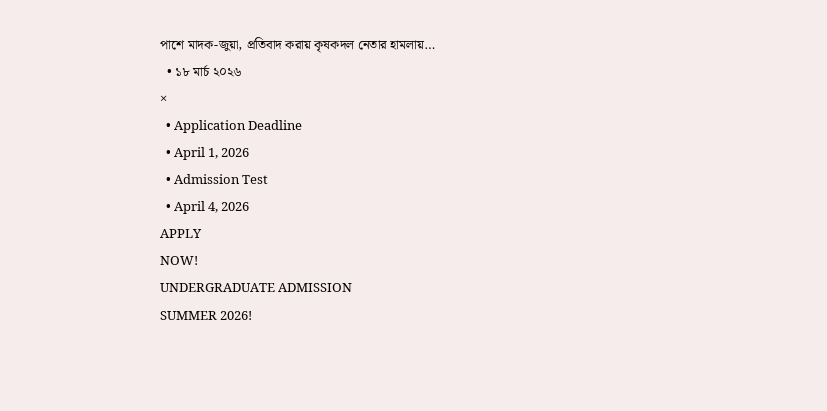পাশে মাদক-জুয়া, প্রতিবাদ করায় কৃষকদল নেতার হামলায়…
  • ১৮ মার্চ ২০২৬
×
  • Application Deadline
  • April 1, 2026
  • Admission Test
  • April 4, 2026
APPLY
NOW!
UNDERGRADUATE ADMISSION
SUMMER 2026!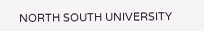NORTH SOUTH UNIVERSITY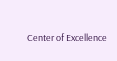Center of Excellence